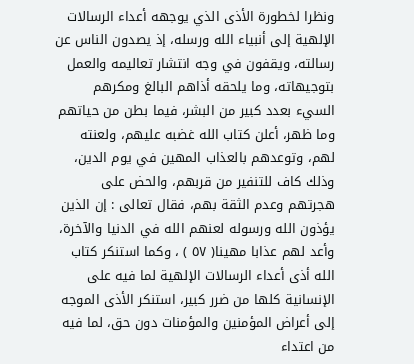ونظرا لخطورة الأذى الذي يوجهه أعداء الرسالات الإلهية إلى أنبياء الله ورسله، إذ يصدون الناس عن رسالته، ويقفون في وجه انتشار تعاليمه والعمل بتوجيهاته، وما يلحقه أذاهم البالغ ومكرهم السيء بعدد كبير من البشر، فيما بطن من حياتهم وما ظهر، أعلن كتاب الله غضبه عليهم، ولعنته لهم، وتوعدهم بالعذاب المهين في يوم الدين، وذلك كاف للتنفير من قربهم، والحض على هجرتهم وعدم الثقة بهم، فقال تعالى : إن الذين يؤذون الله ورسوله لعنهم الله في الدنيا والآخرة، وأعد لهم عذابا مهينا( ٥٧ ) ، وكما استنكر كتاب الله أذى أعداء الرسالات الإلهية لما فيه على الإنسانية كلها من ضرر كبير، استنكر الأذى الموجه إلى أعراض المؤمنين والمؤمنات دون حق، لما فيه من اعتداء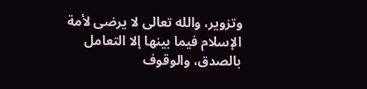وتزوير، والله تعالى لا يرضى لأمة الإسلام فيما بينها إلا التعامل بالصدق، والوقوف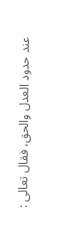عند حدود العدل والحق، فقال تعالى :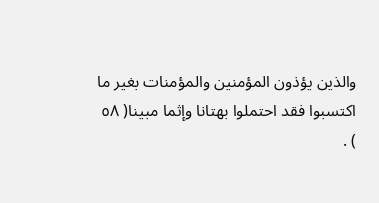والذين يؤذون المؤمنين والمؤمنات بغير ما اكتسبوا فقد احتملوا بهتانا وإثما مبينا( ٥٨ ) .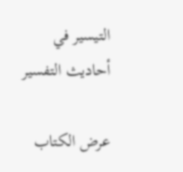التيسير في أحاديث التفسير

عرض الكتاب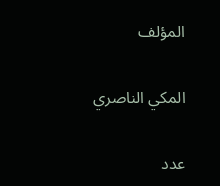المؤلف

المكي الناصري

عدد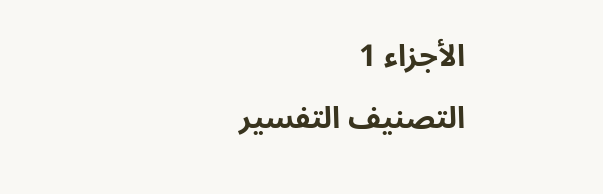الأجزاء 1
التصنيف التفسير